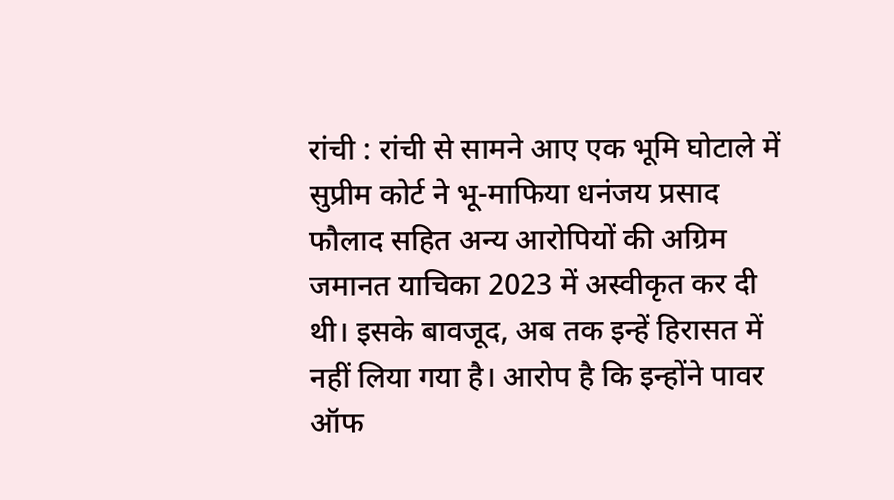रांची : रांची से सामने आए एक भूमि घोटाले में सुप्रीम कोर्ट ने भू-माफिया धनंजय प्रसाद फौलाद सहित अन्य आरोपियों की अग्रिम जमानत याचिका 2023 में अस्वीकृत कर दी थी। इसके बावजूद, अब तक इन्हें हिरासत में नहीं लिया गया है। आरोप है कि इन्होंने पावर ऑफ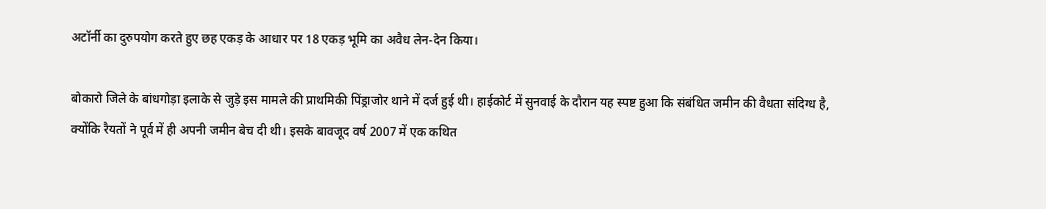अटॉर्नी का दुरुपयोग करते हुए छह एकड़ के आधार पर 18 एकड़ भूमि का अवैध लेन-देन किया।

बोकारो जिले के बांधगोड़ा इलाके से जुड़े इस मामले की प्राथमिकी पिंड्राजोर थाने में दर्ज हुई थी। हाईकोर्ट में सुनवाई के दौरान यह स्पष्ट हुआ कि संबंधित जमीन की वैधता संदिग्ध है, क्योंकि रैयतों ने पूर्व में ही अपनी जमीन बेच दी थी। इसके बावजूद वर्ष 2007 में एक कथित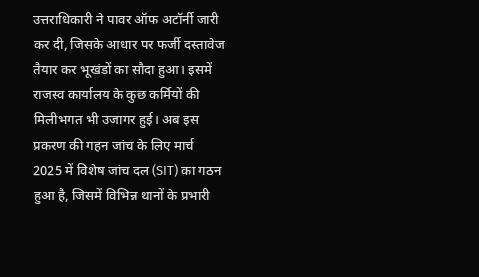उत्तराधिकारी ने पावर ऑफ अटॉर्नी जारी कर दी, जिसके आधार पर फर्जी दस्तावेज तैयार कर भूखंडों का सौदा हुआ। इसमें राजस्व कार्यालय के कुछ कर्मियों की मिलीभगत भी उजागर हुई। अब इस प्रकरण की गहन जांच के लिए मार्च 2025 में विशेष जांच दल (SIT) का गठन हुआ है, जिसमें विभिन्न थानों के प्रभारी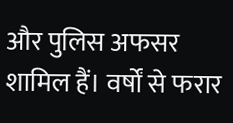और पुलिस अफसर शामिल हैं। वर्षों से फरार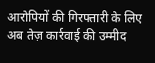आरोपियों की गिरफ्तारी के लिए अब तेज़ कार्रवाई की उम्मीद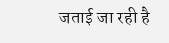जताई जा रही है